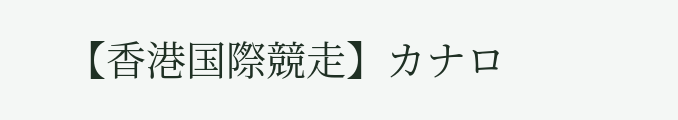【香港国際競走】カナロ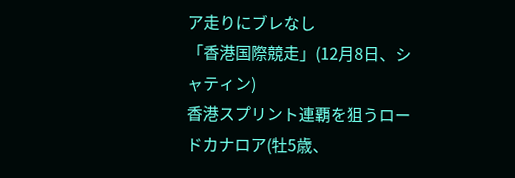ア走りにブレなし
「香港国際競走」(12月8日、シャティン)
香港スプリント連覇を狙うロードカナロア(牡5歳、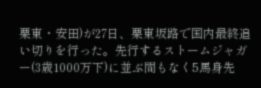栗東・安田)が27日、栗東坂路で国内最終追い切りを行った。先行するストームジャガー(3歳1000万下)に並ぶ間もなく5馬身先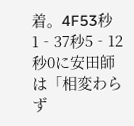着。4F53秒1‐37秒5‐12秒0に安田師は「相変わらず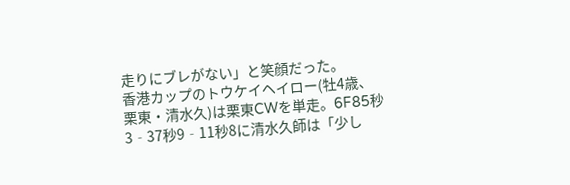走りにブレがない」と笑顔だった。
香港カップのトウケイヘイロー(牡4歳、栗東・清水久)は栗東CWを単走。6F85秒3‐37秒9‐11秒8に清水久師は「少し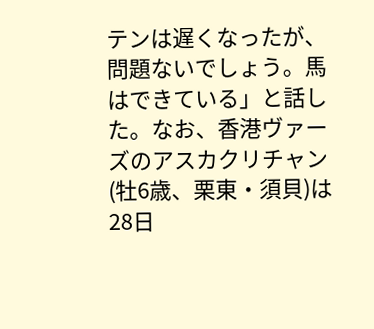テンは遅くなったが、問題ないでしょう。馬はできている」と話した。なお、香港ヴァーズのアスカクリチャン(牡6歳、栗東・須貝)は28日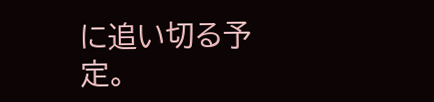に追い切る予定。